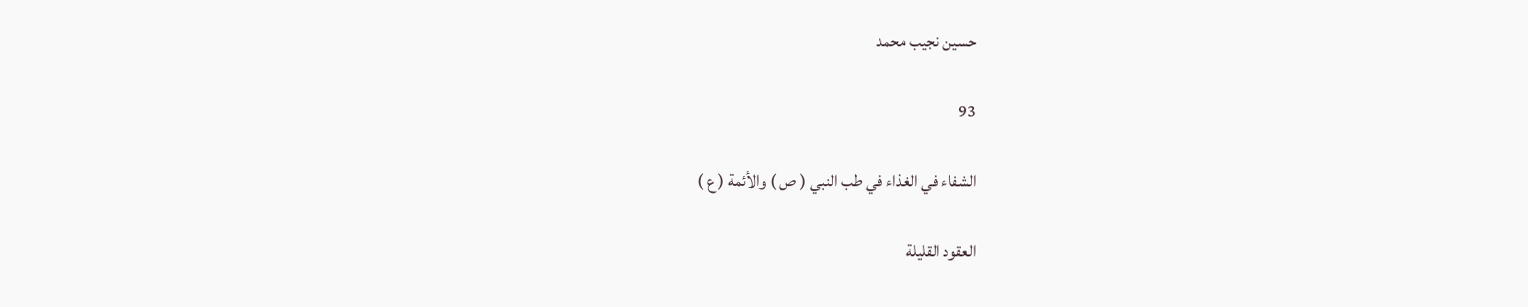حسين نجيب محمد

93

الشفاء في الغذاء في طب النبي ( ص ) والأئمة ( ع )

العقود القليلة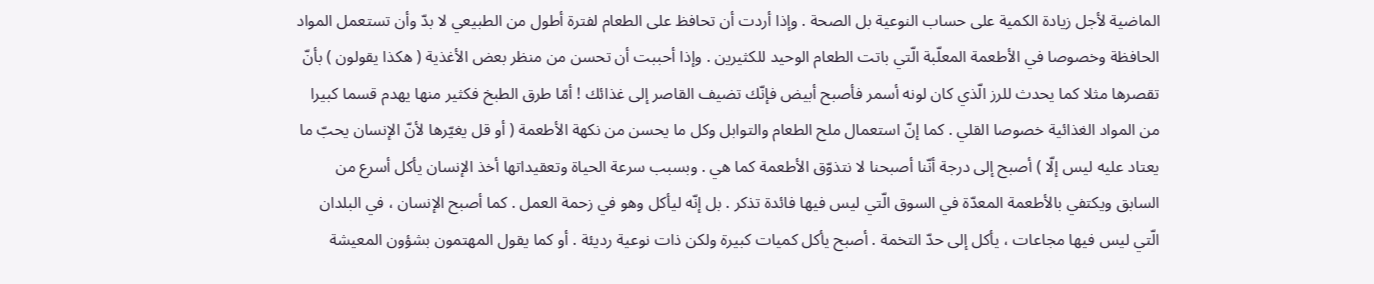الماضية لأجل زيادة الكمية على حساب النوعية بل الصحة . وإذا أردت أن تحافظ على الطعام لفترة أطول من الطبيعي لا بدّ وأن تستعمل المواد الحافظة وخصوصا في الأطعمة المعلّبة الّتي باتت الطعام الوحيد للكثيرين . وإذا أحببت أن تحسن من منظر بعض الأغذية ( هكذا يقولون ) بأنّ تقصرها مثلا كما يحدث للرز الّذي كان لونه أسمر فأصبح أبيض فإنّك تضيف القاصر إلى غذائك ! أمّا طرق الطبخ فكثير منها يهدم قسما كبيرا من المواد الغذائية خصوصا القلي . كما إنّ استعمال ملح الطعام والتوابل وكل ما يحسن من نكهة الأطعمة ( أو قل يغيّرها لأنّ الإنسان يحبّ ما يعتاد عليه ليس إلّا ) أصبح إلى درجة أنّنا أصبحنا لا نتذوّق الأطعمة كما هي . وبسبب سرعة الحياة وتعقيداتها أخذ الإنسان يأكل أسرع من السابق ويكتفي بالأطعمة المعدّة في السوق الّتي ليس فيها فائدة تذكر . بل إنّه ليأكل وهو في زحمة العمل . كما أصبح الإنسان ، في البلدان الّتي ليس فيها مجاعات ، يأكل إلى حدّ التخمة . أصبح يأكل كميات كبيرة ولكن ذات نوعية رديئة . أو كما يقول المهتمون بشؤون المعيشة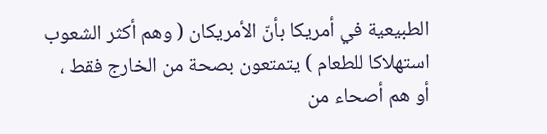الطبيعية في أمريكا بأنّ الأمريكان ( وهم أكثر الشعوب استهلاكا للطعام ) يتمتعون بصحة من الخارج فقط ، أو هم أصحاء من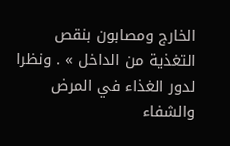الخارج ومصابون بنقص التغذية من الداخل » . ونظرا لدور الغذاء في المرض والشفاء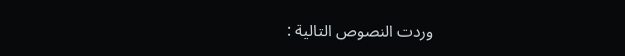وردت النصوص التالية :